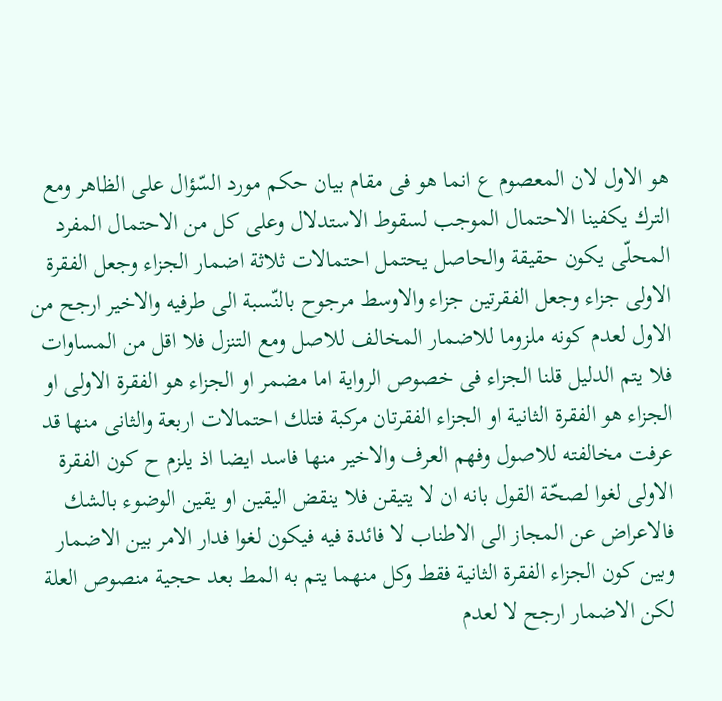هو الاول لان المعصوم ع انما هو فى مقام بيان حكم مورد السّؤال على الظاهر ومع الترك يكفينا الاحتمال الموجب لسقوط الاستدلال وعلى كل من الاحتمال المفرد المحلّى يكون حقيقة والحاصل يحتمل احتمالات ثلاثة اضمار الجزاء وجعل الفقرة الاولى جزاء وجعل الفقرتين جزاء والاوسط مرجوح بالنّسبة الى طرفيه والاخير ارجح من الاول لعدم كونه ملزوما للاضمار المخالف للاصل ومع التنزل فلا اقل من المساوات فلا يتم الدليل قلنا الجزاء فى خصوص الرواية اما مضمر او الجزاء هو الفقرة الاولى او الجزاء هو الفقرة الثانية او الجزاء الفقرتان مركبة فتلك احتمالات اربعة والثانى منها قد عرفت مخالفته للاصول وفهم العرف والاخير منها فاسد ايضا اذ يلزم ح كون الفقرة الاولى لغوا لصحّة القول بانه ان لا يتيقن فلا ينقض اليقين او يقين الوضوء بالشك فالاعراض عن المجاز الى الاطناب لا فائدة فيه فيكون لغوا فدار الامر بين الاضمار وبين كون الجزاء الفقرة الثانية فقط وكل منهما يتم به المط بعد حجية منصوص العلة لكن الاضمار ارجح لا لعدم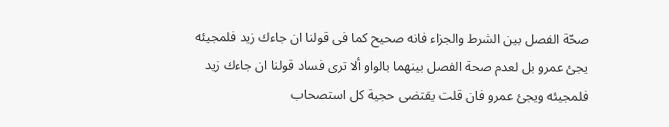صحّة الفصل بين الشرط والجزاء فانه صحيح كما فى قولنا ان جاءك زيد فلمجيئه يجئ عمرو بل لعدم صحة الفصل بينهما بالواو ألا ترى فساد قولنا ان جاءك زيد فلمجيئه ويجئ عمرو فان قلت يقتضى حجية كل استصحاب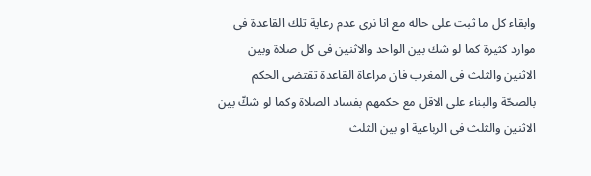وابقاء كل ما ثبت على حاله مع انا نرى عدم رعاية تلك القاعدة فى موارد كثيرة كما لو شك بين الواحد والاثنين فى كل صلاة وبين الاثنين والثلث فى المغرب فان مراعاة القاعدة تقتضى الحكم بالصحّة والبناء على الاقل مع حكمهم بفساد الصلاة وكما لو شكّ بين الاثنين والثلث فى الرباعية او بين الثلث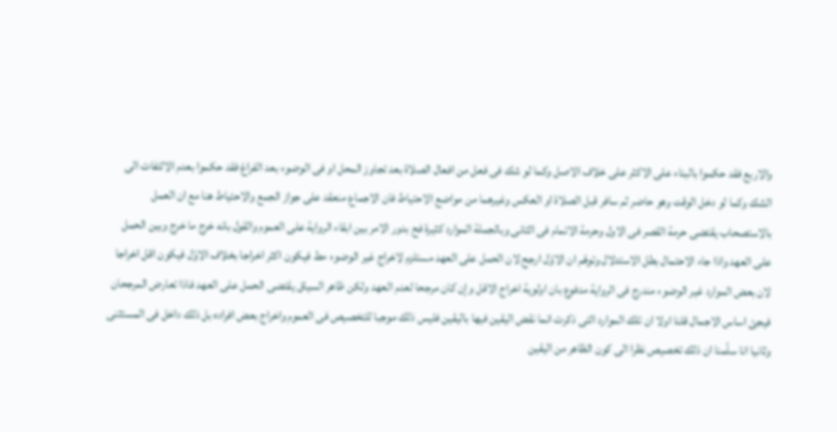والاربع فقد حكموا بالبناء على الاكثر على خلاف الاصل وكما لو شك فى فعل من افعال الصلاة بعد تجاوز المحل او فى الوضوء بعد الفراغ فقد حكموا بعدم الالتفات الى الشك وكما لو دخل الوقت وهو حاضر ثم سافر قبل الصلاة او العكس وغيرهما من مواضع الاحتياط فان الاجماع منعقد على جواز الجمع والاحتياط هنا مع ان العمل بالاستصحاب يقتضى حرمة القصر فى الاول وحرمة الاتمام فى الثانى وبالجملة الموارد كثيرة فح بدور الامر بين ابقاء الرواية على العموم والقول بانه خرج ما خرج وبين الحمل على العهد واذا جاء الاحتمال بطل الاستدلال وتوهّم ان الاوّل ارجح لان الحمل على العهد مستلزم لاخراج غير الوضوء مط فيكون اكثر اخراجا بخلاف الاوّل فيكون اقل اخراجا لان بعض الموارد غير الوضوء مندرج فى الرواية مدفوع بان اولوية اخراج الاقل وإن كان مرجحا لعدم العهد ولكن ظاهر السياق يقتضى الحمل على العهد فاذا تعارض المرجحان فيجئ اساس الاجمال قلنا اولا ان تلك الموارد التى ذكرت انما نقض اليقين فيها باليقين فليس ذلك موجبا للتخصيص فى العموم واخراج بعض افراده بل ذلك داخل فى المستثنى وثانيا انا سلّمنا ان ذلك تخصيص نظرا الى كون الظاهر من اليقين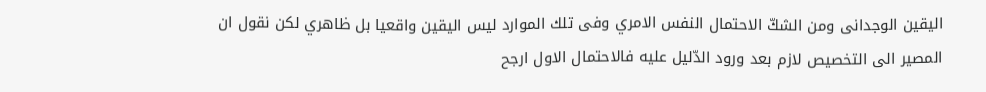اليقين الوجدانى ومن الشكّ الاحتمال النفس الامري وفى تلك الموارد ليس اليقين واقعيا بل ظاهري لكن نقول ان المصير الى التخصيص لازم بعد ورود الدّليل عليه فالاحتمال الاول ارجح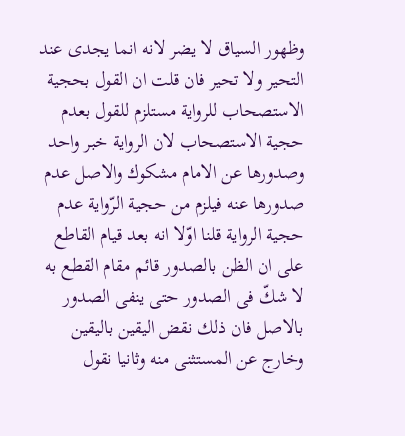وظهور السياق لا يضر لانه انما يجدى عند التحير ولا تحير فان قلت ان القول بحجية الاستصحاب للرواية مستلزم للقول بعدم حجية الاستصحاب لان الرواية خبر واحد وصدورها عن الامام مشكوك والاصل عدم صدورها عنه فيلزم من حجية الرّواية عدم حجية الرواية قلنا اوّلا انه بعد قيام القاطع على ان الظن بالصدور قائم مقام القطع به لا شكّ فى الصدور حتى ينفى الصدور بالاصل فان ذلك نقض اليقين باليقين وخارج عن المستثنى منه وثانيا نقول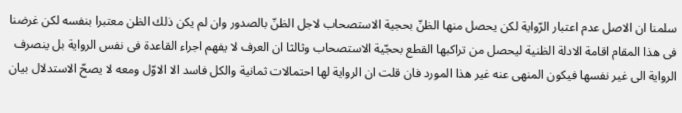سلمنا ان الاصل عدم اعتبار الرّواية لكن يحصل منها الظنّ بحجية الاستصحاب لاجل الظنّ بالصدور وان لم يكن ذلك الظن معتبرا بنفسه لكن غرضنا فى هذا المقام اقامة الادلة الظنية ليحصل من تراكبها القطع بحجّية الاستصحاب وثالثا ان العرف لا يفهم اجراء القاعدة فى نفس الرواية بل ينصرف الرواية الى غير نفسها فيكون المنهى عنه غير هذا المورد فان قلت ان الرواية لها احتمالات ثمانية والكل فاسد الا الاوّل ومعه لا يصحّ الاستدلال بيان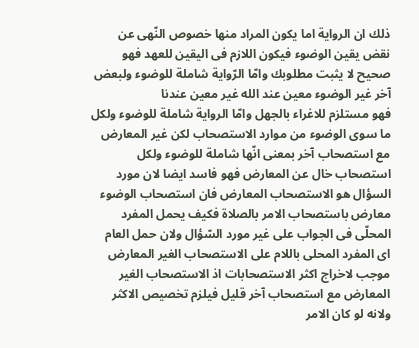ذلك ان الرواية اما يكون المراد منها خصوص النّهى عن نقض يقين الوضوء فيكون اللازم فى اليقين للعهد فهو صحيح لا يثبت مطلوبك وامّا الرّواية شاملة للوضوء ولبعض آخر غير الوضوء معين عند الله غير معين عندنا
فهو مستلزم للاغراء بالجهل وامّا الرواية شاملة للوضوء ولكل ما سوى الوضوء من موارد الاستصحاب لكن غير المعارض مع استصحاب آخر بمعنى انّها شاملة للوضوء ولكل استصحاب خال عن المعارض فهو فاسد ايضا لان مورد السؤال هو الاستصحاب المعارض فان استصحاب الوضوء معارض باستصحاب الامر بالصلاة فكيف يحمل المفرد المحلّى فى الجواب على غير مورد السّؤال ولان حمل العام اى المفرد المحلى باللام على الاستصحاب الغير المعارض موجب لاخراج اكثر الاستصحابات اذ الاستصحاب الغير المعارض مع استصحاب آخر قليل فيلزم تخصيص الاكثر ولانه لو كان الامر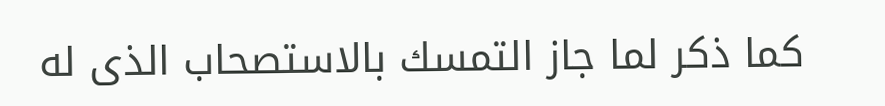كما ذكر لما جاز التمسك بالاستصحاب الذى له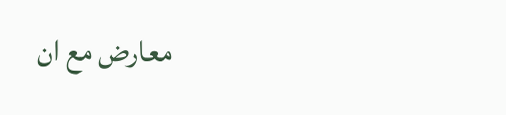معارض مع ان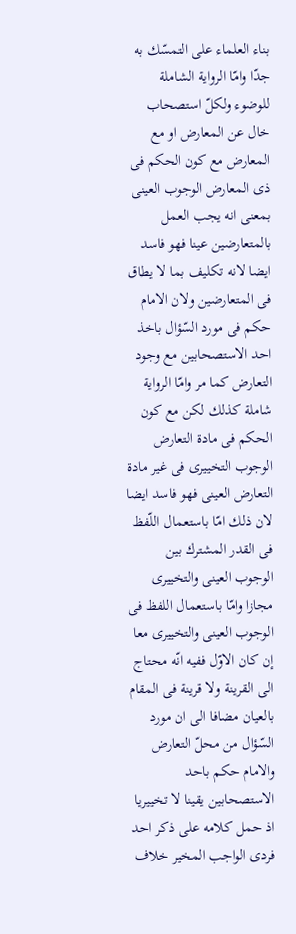بناء العلماء على التمسّك به جدّا وامّا الرواية الشاملة للوضوء ولكلّ استصحاب خال عن المعارض او مع المعارض مع كون الحكم فى ذى المعارض الوجوب العينى بمعنى انه يجب العمل بالمتعارضين عينا فهو فاسد ايضا لانه تكليف بما لا يطاق فى المتعارضين ولان الامام حكم فى مورد السّؤال باخذ احد الاستصحابين مع وجود التعارض كما مر وامّا الرواية شاملة كذلك لكن مع كون الحكم فى مادة التعارض الوجوب التخييرى فى غير مادة التعارض العينى فهو فاسد ايضا لان ذلك امّا باستعمال اللّفظ فى القدر المشترك بين الوجوب العينى والتخييرى مجازا وامّا باستعمال اللفظ فى الوجوب العينى والتخييرى معا إن كان الاوّل ففيه انّه محتاج الى القرينة ولا قرينة فى المقام بالعيان مضافا الى ان مورد السّؤال من محلّ التعارض والامام حكم باحد الاستصحابين يقينا لا تخييريا اذ حمل كلامه على ذكر احد فردى الواجب المخير خلاف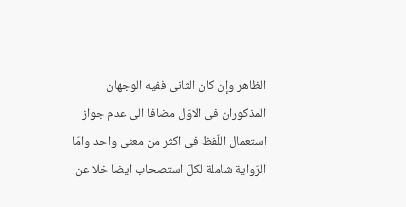الظاهر وإن كان الثانى ففيه الوجهان المذكوران فى الاوّل مضافا الى عدم جواز استعمال اللّفظ فى اكثر من معنى واحد وامّا الرّواية شاملة لكلّ استصحاب ايضا خلا عن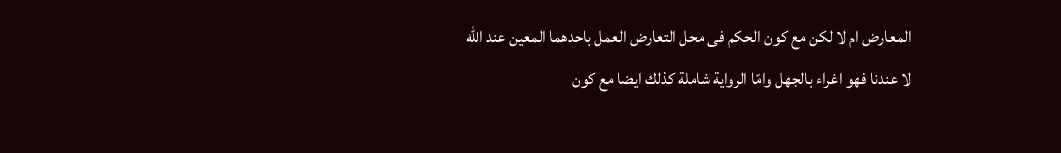المعارض ام لا لكن مع كون الحكم فى محل التعارض العمل باحدهما المعين عند الله لا عندنا فهو اغراء بالجهل وامّا الرواية شاملة كذلك ايضا مع كون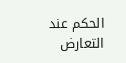الحكم عند التعارض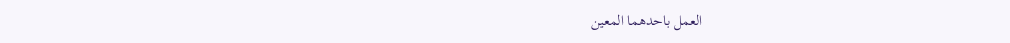العمل باحدهما المعين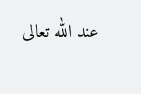عند الله تعالى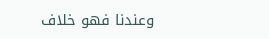وعندنا فهو خلاف